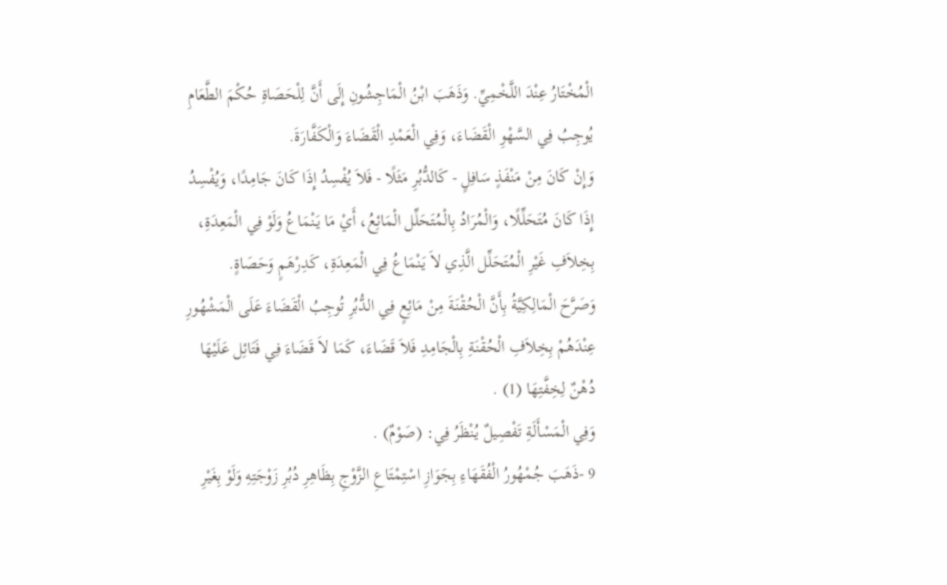الْمُخْتَارُ عِنْدَ اللَّخْمِيِّ. وَذَهَبَ ابْنُ الْمَاجِشُونِ إِلَى أَنَّ لِلْحَصَاةِ حُكْمَ الطَّعَامِ يُوجِبُ فِي السَّهْوِ الْقَضَاءَ، وَفِي الْعَمْدِ الْقَضَاءَ وَالْكَفَّارَةَ.
وَإِنْ كَانَ مِنْ مَنْفَذٍ سَافِلٍ - كَالدُّبُرِ مَثَلًا - فَلاَ يُفْسِدُ إِذَا كَانَ جَامِدًا، وَيُفْسِدُ إِذَا كَانَ مُتَحَلِّلًا، وَالْمُرَادُ بِالْمُتَحَلِّل الْمَائِعُ، أَيْ مَا يَنْمَاعُ وَلَوْ فِي الْمَعِدَةِ، بِخِلاَفِ غَيْرِ الْمُتَحَلِّل الَّذِي لاَ يَنْمَاعُ فِي الْمَعِدَةِ، كَدِرْهَمٍ وَحَصَاةٍ.
وَصَرَّحَ الْمَالِكِيَّةُ بِأَنَّ الْحُقْنَةَ مِنْ مَائِعٍ فِي الدُّبُرِ تُوجِبُ الْقَضَاءَ عَلَى الْمَشْهُورِ عِنْدَهُمْ بِخِلاَفِ الْحُقْنَةِ بِالْجَامِدِ فَلاَ قَضَاءَ، كَمَا لاَ قَضَاءَ فِي فَتَائِل عَلَيْهَا دُهْنٌ لِخِفَّتِهَا (1) .
وَفِي الْمَسْأَلَةِ تَفْصِيلٌ يُنْظَرُ فِي: (صَوْمٌ) .
9 -ذَهَبَ جُمْهُورُ الْفُقَهَاءِ بِجَوَازِ اسْتِمْتَاعِ الزَّوْجِ بِظَاهِرِ دُبُرِ زَوْجَتِهِ وَلَوْ بِغَيْرِ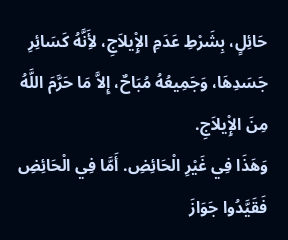حَائِلٍ، بِشَرْطِ عَدَمِ الإِْيلاَجِ، لأَِنَّهُ كَسَائِرِ جَسَدِهَا، وَجَمِيعُهُ مُبَاحٌ، إِلاَّ مَا حَرَّمَ اللَّهُ مِنَ الإِْيلاَجِ.
وَهَذَا فِي غَيْرِ الْحَائِضِ. أَمَّا فِي الْحَائِضِ فَقَيَّدُوا جَوَازَ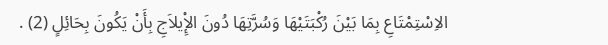الاِسْتِمْتَاعِ بِمَا بَيْنَ رُكْبَتَيْهَا وَسُرَّتِهَا دُونَ الإِْيلاَجِ بِأَنْ يَكُونَ بِحَائِلٍ (2) .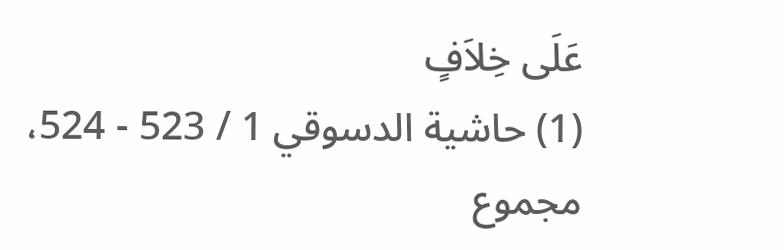عَلَى خِلاَفٍ
(1) حاشية الدسوقي 1 / 523 - 524، مجموع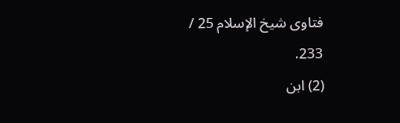فتاوى شيخ الإسلام 25 / 233.
(2) ابن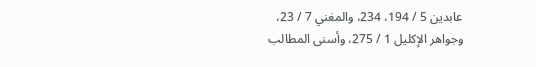عابدين 5 / 194، 234، والمغني 7 / 23، وجواهر الإكليل 1 / 275، وأسنى المطالب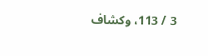3 / 113، وكشاف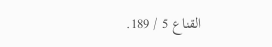القناع 5 / 189.